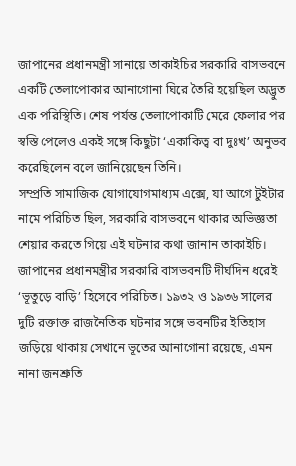জাপানের প্রধানমন্ত্রী সানায়ে তাকাইচির সরকারি বাসভবনে একটি তেলাপোকার আনাগোনা ঘিরে তৈরি হয়েছিল অদ্ভুত এক পরিস্থিতি। শেষ পর্যন্ত তেলাপোকাটি মেরে ফেলার পর স্বস্তি পেলেও একই সঙ্গে কিছুটা ‘একাকিত্ব বা দুঃখ’ অনুভব করেছিলেন বলে জানিয়েছেন তিনি।
সম্প্রতি সামাজিক যোগাযোগমাধ্যম এক্সে, যা আগে টুইটার নামে পরিচিত ছিল, সরকারি বাসভবনে থাকার অভিজ্ঞতা শেয়ার করতে গিয়ে এই ঘটনার কথা জানান তাকাইচি।
জাপানের প্রধানমন্ত্রীর সরকারি বাসভবনটি দীর্ঘদিন ধরেই ‘ভূতুড়ে বাড়ি’ হিসেবে পরিচিত। ১৯৩২ ও ১৯৩৬ সালের দুটি রক্তাক্ত রাজনৈতিক ঘটনার সঙ্গে ভবনটির ইতিহাস জড়িয়ে থাকায় সেখানে ভূতের আনাগোনা রয়েছে, এমন নানা জনশ্রুতি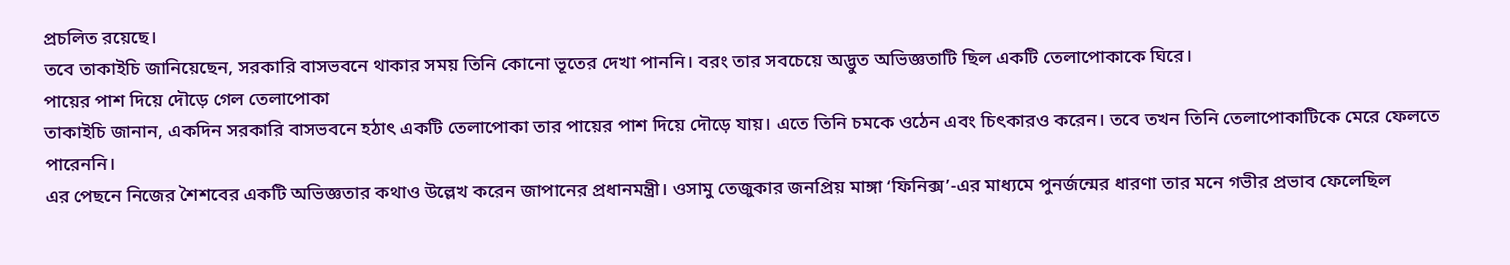প্রচলিত রয়েছে।
তবে তাকাইচি জানিয়েছেন, সরকারি বাসভবনে থাকার সময় তিনি কোনো ভূতের দেখা পাননি। বরং তার সবচেয়ে অদ্ভুত অভিজ্ঞতাটি ছিল একটি তেলাপোকাকে ঘিরে।
পায়ের পাশ দিয়ে দৌড়ে গেল তেলাপোকা
তাকাইচি জানান, একদিন সরকারি বাসভবনে হঠাৎ একটি তেলাপোকা তার পায়ের পাশ দিয়ে দৌড়ে যায়। এতে তিনি চমকে ওঠেন এবং চিৎকারও করেন। তবে তখন তিনি তেলাপোকাটিকে মেরে ফেলতে পারেননি।
এর পেছনে নিজের শৈশবের একটি অভিজ্ঞতার কথাও উল্লেখ করেন জাপানের প্রধানমন্ত্রী। ওসামু তেজুকার জনপ্রিয় মাঙ্গা ‘ফিনিক্স’-এর মাধ্যমে পুনর্জন্মের ধারণা তার মনে গভীর প্রভাব ফেলেছিল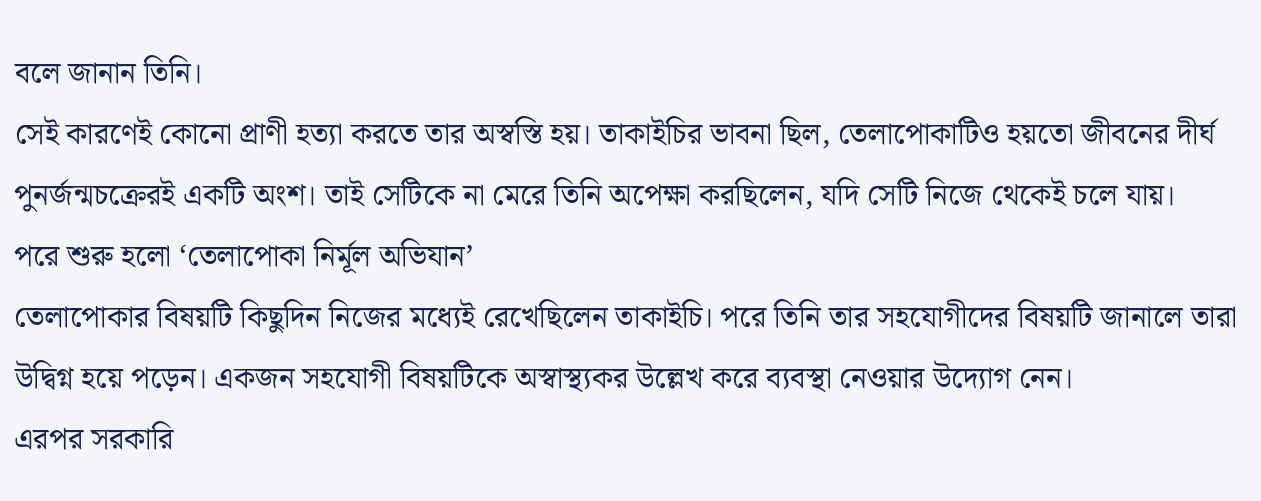বলে জানান তিনি।
সেই কারণেই কোনো প্রাণী হত্যা করতে তার অস্বস্তি হয়। তাকাইচির ভাবনা ছিল, তেলাপোকাটিও হয়তো জীবনের দীর্ঘ পুনর্জন্মচক্রেরই একটি অংশ। তাই সেটিকে না মেরে তিনি অপেক্ষা করছিলেন, যদি সেটি নিজে থেকেই চলে যায়।
পরে শুরু হলো ‘তেলাপোকা নির্মূল অভিযান’
তেলাপোকার বিষয়টি কিছুদিন নিজের মধ্যেই রেখেছিলেন তাকাইচি। পরে তিনি তার সহযোগীদের বিষয়টি জানালে তারা উদ্বিগ্ন হয়ে পড়েন। একজন সহযোগী বিষয়টিকে অস্বাস্থ্যকর উল্লেখ করে ব্যবস্থা নেওয়ার উদ্যোগ নেন।
এরপর সরকারি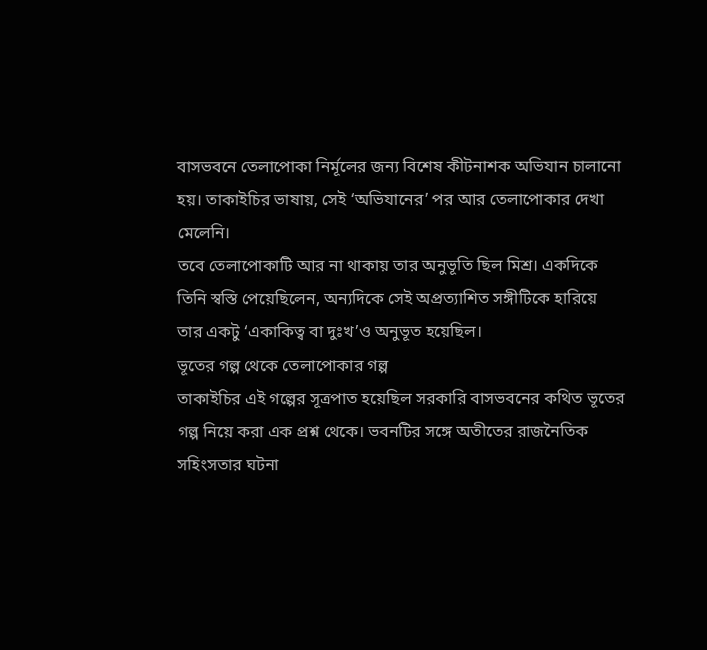বাসভবনে তেলাপোকা নির্মূলের জন্য বিশেষ কীটনাশক অভিযান চালানো হয়। তাকাইচির ভাষায়, সেই ‘অভিযানের’ পর আর তেলাপোকার দেখা মেলেনি।
তবে তেলাপোকাটি আর না থাকায় তার অনুভূতি ছিল মিশ্র। একদিকে তিনি স্বস্তি পেয়েছিলেন, অন্যদিকে সেই অপ্রত্যাশিত সঙ্গীটিকে হারিয়ে তার একটু ‘একাকিত্ব বা দুঃখ’ও অনুভূত হয়েছিল।
ভূতের গল্প থেকে তেলাপোকার গল্প
তাকাইচির এই গল্পের সূত্রপাত হয়েছিল সরকারি বাসভবনের কথিত ভূতের গল্প নিয়ে করা এক প্রশ্ন থেকে। ভবনটির সঙ্গে অতীতের রাজনৈতিক সহিংসতার ঘটনা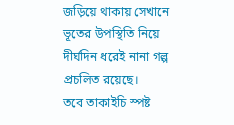জড়িয়ে থাকায় সেখানে ভূতের উপস্থিতি নিয়ে দীর্ঘদিন ধরেই নানা গল্প প্রচলিত রয়েছে।
তবে তাকাইচি স্পষ্ট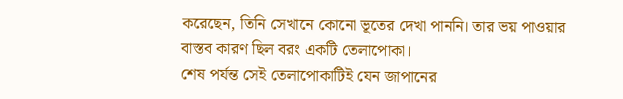করেছেন, তিনি সেখানে কোনো ভূতের দেখা পাননি। তার ভয় পাওয়ার বাস্তব কারণ ছিল বরং একটি তেলাপোকা।
শেষ পর্যন্ত সেই তেলাপোকাটিই যেন জাপানের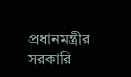প্রধানমন্ত্রীর সরকারি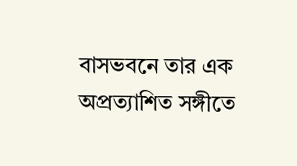বাসভবনে তার এক অপ্রত্যাশিত সঙ্গীতে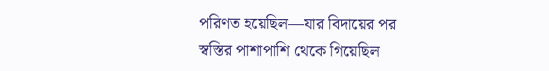পরিণত হয়েছিল—যার বিদায়ের পর স্বস্তির পাশাপাশি থেকে গিয়েছিল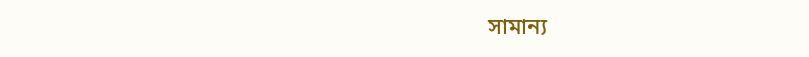সামান্য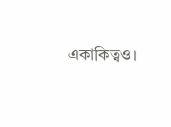একাকিত্বও।